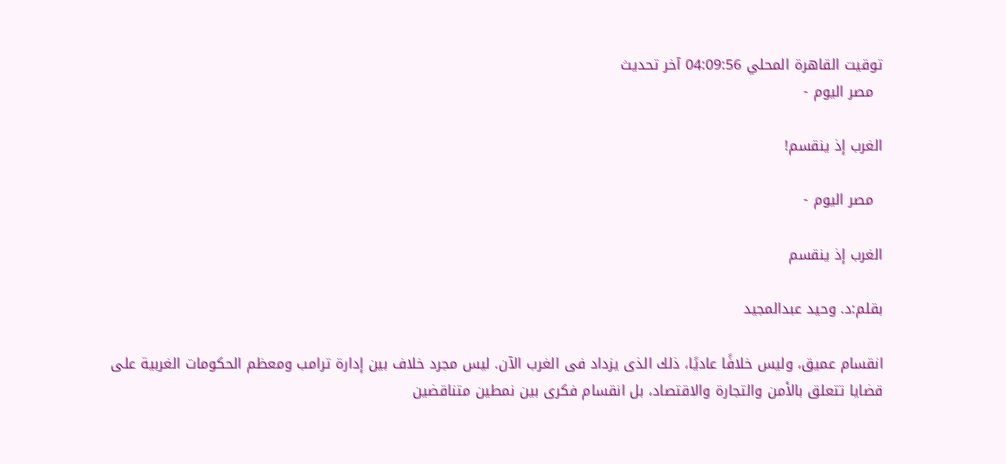توقيت القاهرة المحلي 04:09:56 آخر تحديث
  مصر اليوم -

الغرب إذ ينقسم!

  مصر اليوم -

الغرب إذ ينقسم

بقلم:د. وحيد عبدالمجيد

انقسام عميق، وليس خلافًا عاديًا، ذلك الذى يزداد فى الغرب الآن. ليس مجرد خلاف بين إدارة ترامب ومعظم الحكومات الغربية على قضايا تتعلق بالأمن والتجارة والاقتصاد، بل انقسام فكرى بين نمطين متناقضين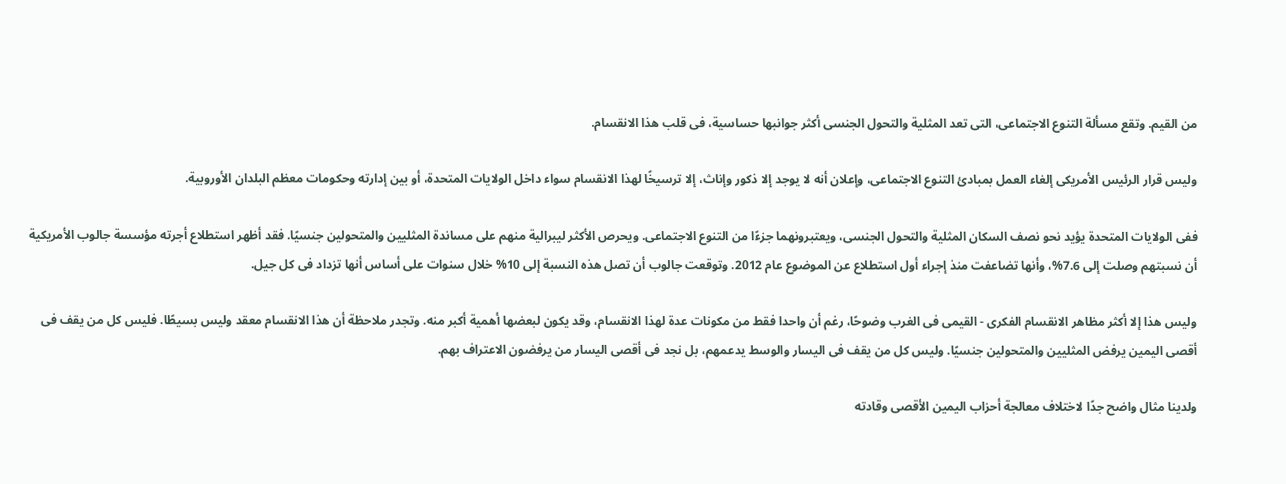من القيم. وتقع مسألة التنوع الاجتماعى، التى تعد المثلية والتحول الجنسى أكثر جوانبها حساسية، فى قلب هذا الانقسام.

وليس قرار الرئيس الأمريكى إلغاء العمل بمبادئ التنوع الاجتماعى، وإعلان أنه لا يوجد إلا ذكور وإناث، إلا ترسيخًا لهذا الانقسام سواء داخل الولايات المتحدة، أو بين إدارته وحكومات معظم البلدان الأوروبية.

ففى الولايات المتحدة يؤيد نحو نصف السكان المثلية والتحول الجنسى، ويعتبرونهما جزءًا من التنوع الاجتماعى. ويحرص الأكثر ليبرالية منهم على مساندة المثليين والمتحولين جنسيًا. فقد أظهر استطلاع أجرته مؤسسة جالوب الأمريكية أن نسبتهم وصلت إلى 7.6%، وأنها تضاعفت منذ إجراء أول استطلاع عن الموضوع عام 2012. وتوقعت جالوب أن تصل هذه النسبة إلى 10% خلال سنوات على أساس أنها تزداد فى كل جيل.

وليس هذا إلا أكثر مظاهر الانقسام الفكرى - القيمى فى الغرب وضوحًا، رغم أن واحدا فقط من مكونات عدة لهذا الانقسام، وقد يكون لبعضها أهمية أكبر منه. وتجدر ملاحظة أن هذا الانقسام معقد وليس بسيطًا. فليس كل من يقف فى أقصى اليمين يرفض المثليين والمتحولين جنسيًا. وليس كل من يقف فى اليسار والوسط يدعمهم، بل نجد فى أقصى اليسار من يرفضون الاعتراف بهم.

ولدينا مثال واضح جدًا لاختلاف معالجة أحزاب اليمين الأقصى وقادته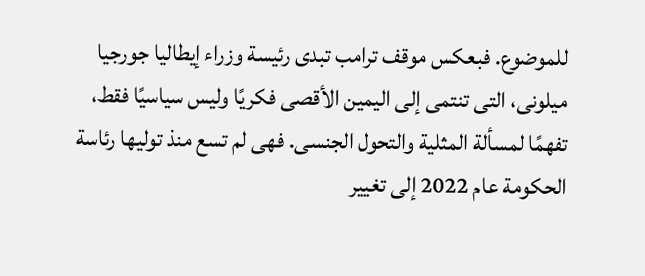للموضوع. فبعكس موقف ترامب تبدى رئيسة وزراء إيطاليا جورجيا ميلونى، التى تنتمى إلى اليمين الأقصى فكريًا وليس سياسيًا فقط، تفهمًا لمسألة المثلية والتحول الجنسى. فهى لم تسع منذ توليها رئاسة الحكومة عام 2022 إلى تغيير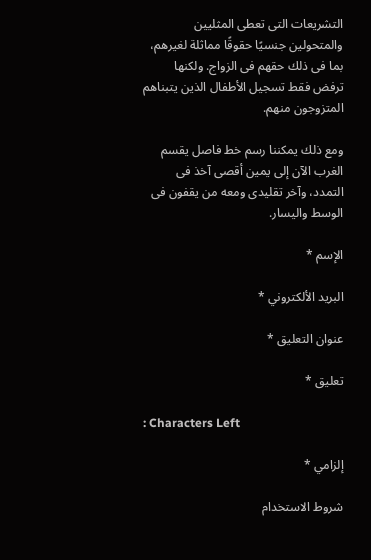التشريعات التى تعطى المثليين والمتحولين جنسيًا حقوقًا مماثلة لغيرهم، بما فى ذلك حقهم فى الزواج. ولكنها ترفض فقط تسجيل الأطفال الذين يتبناهم المتزوجون منهم.

ومع ذلك يمكننا رسم خط فاصل يقسم الغرب الآن إلى يمين أقصى آخذ فى التمدد، وآخر تقليدى ومعه من يقفون فى الوسط واليسار.

الإسم *

البريد الألكتروني *

عنوان التعليق *

تعليق *

: Characters Left

إلزامي *

شروط الاستخدام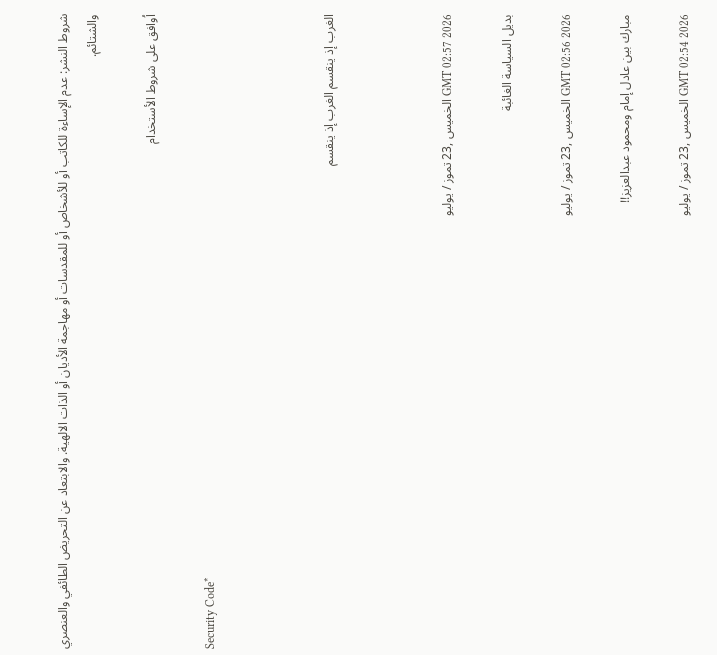شروط النشر: عدم الإساءة للكاتب أو للأشخاص أو للمقدسات أو مهاجمة الأديان أو الذات الالهية. والابتعاد عن التحريض الطائفي والعنصري والشتائم.

اُوافق على شروط الأستخدام

Security Code*



الغرب إذ ينقسم الغرب إذ ينقسم



GMT 02:57 2026 الخميس ,23 تموز / يوليو

بديل السياسة الغائبة

GMT 02:56 2026 الخميس ,23 تموز / يوليو

مبارك بين عادل إمام ومحمود عبدالعزيز!!

GMT 02:54 2026 الخميس ,23 تموز / يوليو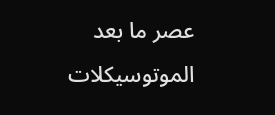عصر ما بعد الموتوسيكلات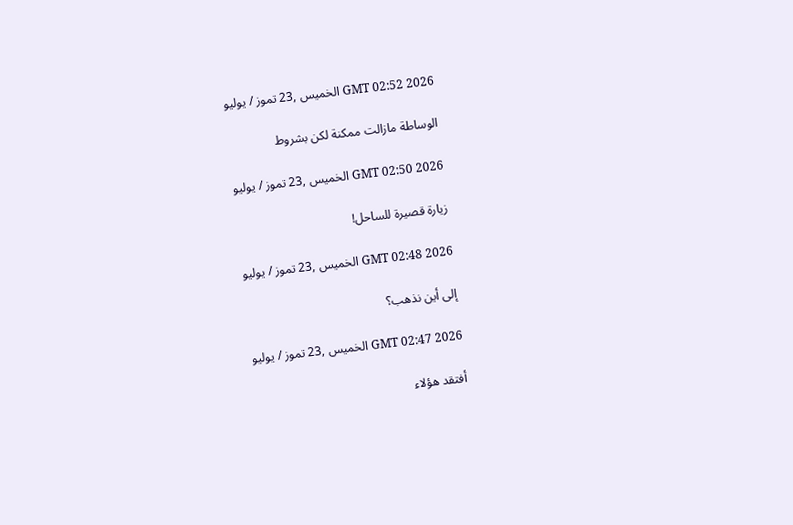GMT 02:52 2026 الخميس ,23 تموز / يوليو

الوساطة مازالت ممكنة لكن بشروط

GMT 02:50 2026 الخميس ,23 تموز / يوليو

زيارة قصيرة للساحل!

GMT 02:48 2026 الخميس ,23 تموز / يوليو

إلى أين نذهب؟

GMT 02:47 2026 الخميس ,23 تموز / يوليو

أفتقد هؤلاء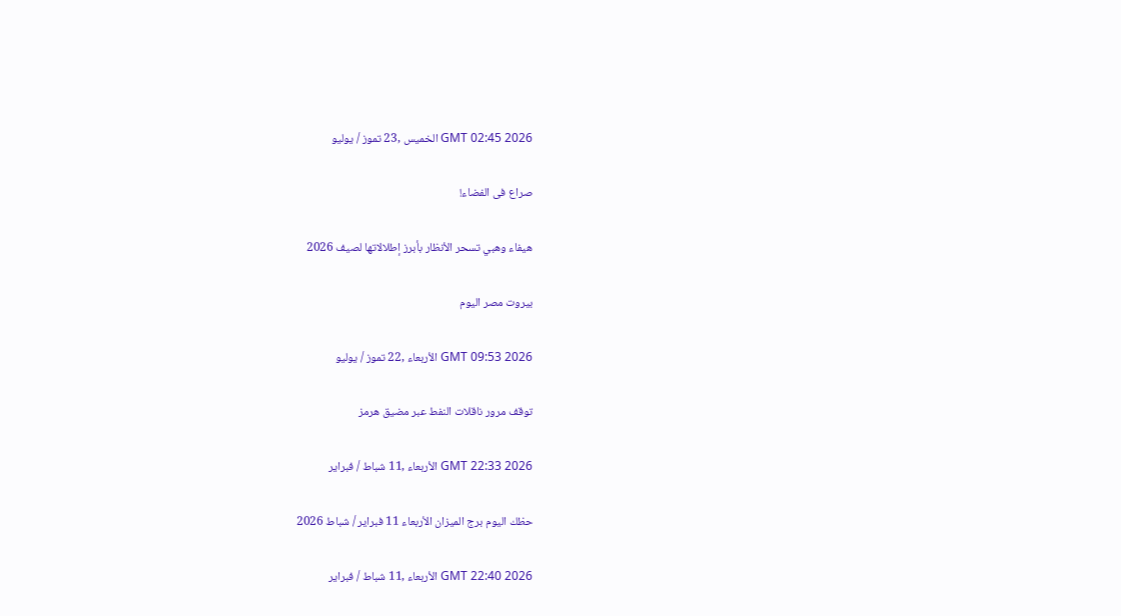GMT 02:45 2026 الخميس ,23 تموز / يوليو

صراع فى الفضاء!

هيفاء وهبي تسحر الأنظار بأبرز إطلالاتها لصيف 2026

بيروت مصر اليوم

GMT 09:53 2026 الأربعاء ,22 تموز / يوليو

توقف مرور ناقلات النفط عبر مضيق هرمز

GMT 22:33 2026 الأربعاء ,11 شباط / فبراير

حظك اليوم برج الميزان الأربعاء 11 فبراير / شباط 2026

GMT 22:40 2026 الأربعاء ,11 شباط / فبراير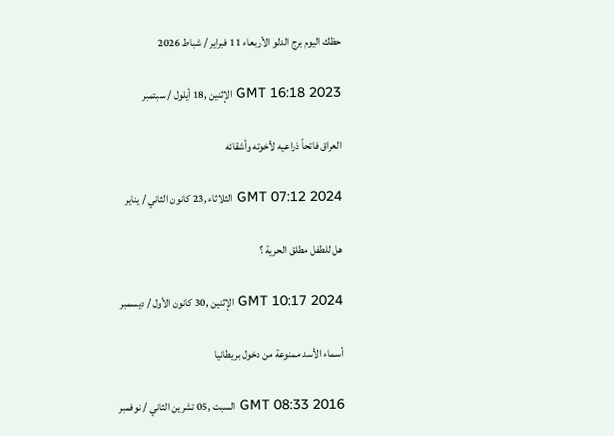حظك اليوم برج الدلو الأربعاء 11 فبراير / شباط 2026

GMT 16:18 2023 الإثنين ,18 أيلول / سبتمبر

العراق فاتحاً ذراعيه لأخوته وأشقائه

GMT 07:12 2024 الثلاثاء ,23 كانون الثاني / يناير

هل للطفل مطلق الحرية ؟

GMT 10:17 2024 الإثنين ,30 كانون الأول / ديسمبر

أسماء الأسد ممنوعة من دخول بريطانيا

GMT 08:33 2016 السبت ,05 تشرين الثاني / نوفمبر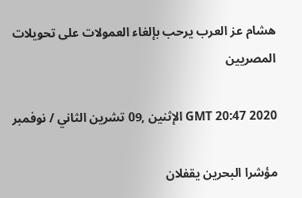هشام عز العرب يرحب بإلغاء العمولات على تحويلات المصريين

GMT 20:47 2020 الإثنين ,09 تشرين الثاني / نوفمبر

مؤشرا البحرين يقفلان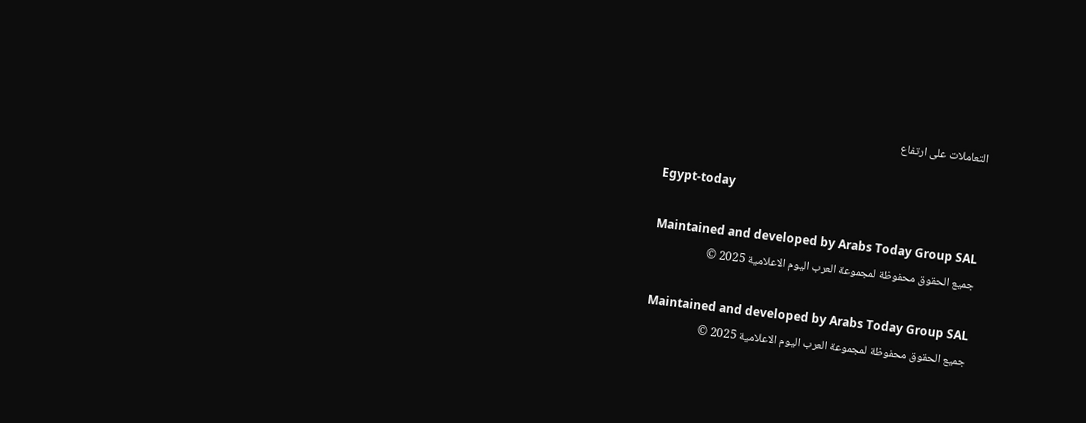التعاملات على ارتفاع

Egypt-today

Maintained and developed by Arabs Today Group SAL
جميع الحقوق محفوظة لمجموعة العرب اليوم الاعلامية 2025 ©

Maintained and developed by Arabs Today Group SAL
جميع الحقوق محفوظة لمجموعة العرب اليوم الاعلامية 2025 ©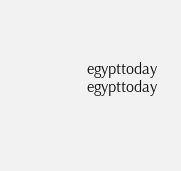egypttoday egypttoday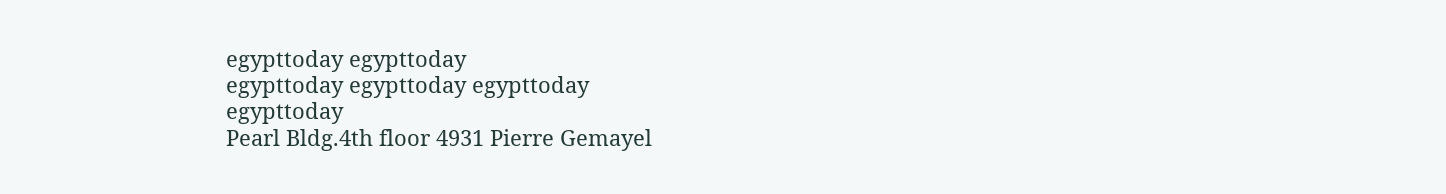egypttoday egypttoday
egypttoday egypttoday egypttoday
egypttoday
Pearl Bldg.4th floor 4931 Pierre Gemayel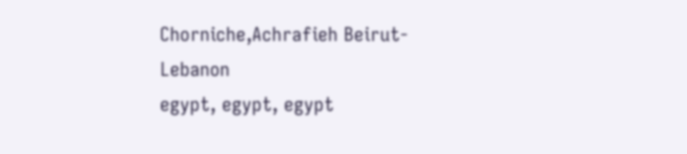Chorniche,Achrafieh Beirut- Lebanon
egypt, egypt, egypt